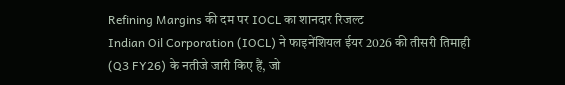Refining Margins की दम पर IOCL का शानदार रिजल्ट
Indian Oil Corporation (IOCL) ने फाइनेंशियल ईयर 2026 की तीसरी तिमाही (Q3 FY26) के नतीजे जारी किए हैं, जो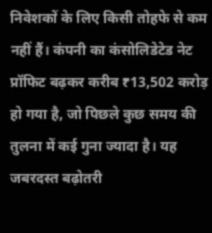निवेशकों के लिए किसी तोहफे से कम नहीं हैं। कंपनी का कंसोलिडेटेड नेट प्रॉफिट बढ़कर करीब ₹13,502 करोड़ हो गया है, जो पिछले कुछ समय की तुलना में कई गुना ज्यादा है। यह जबरदस्त बढ़ोतरी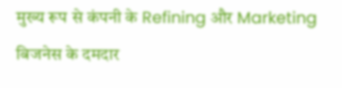मुख्य रूप से कंपनी के Refining और Marketing बिजनेस के दमदार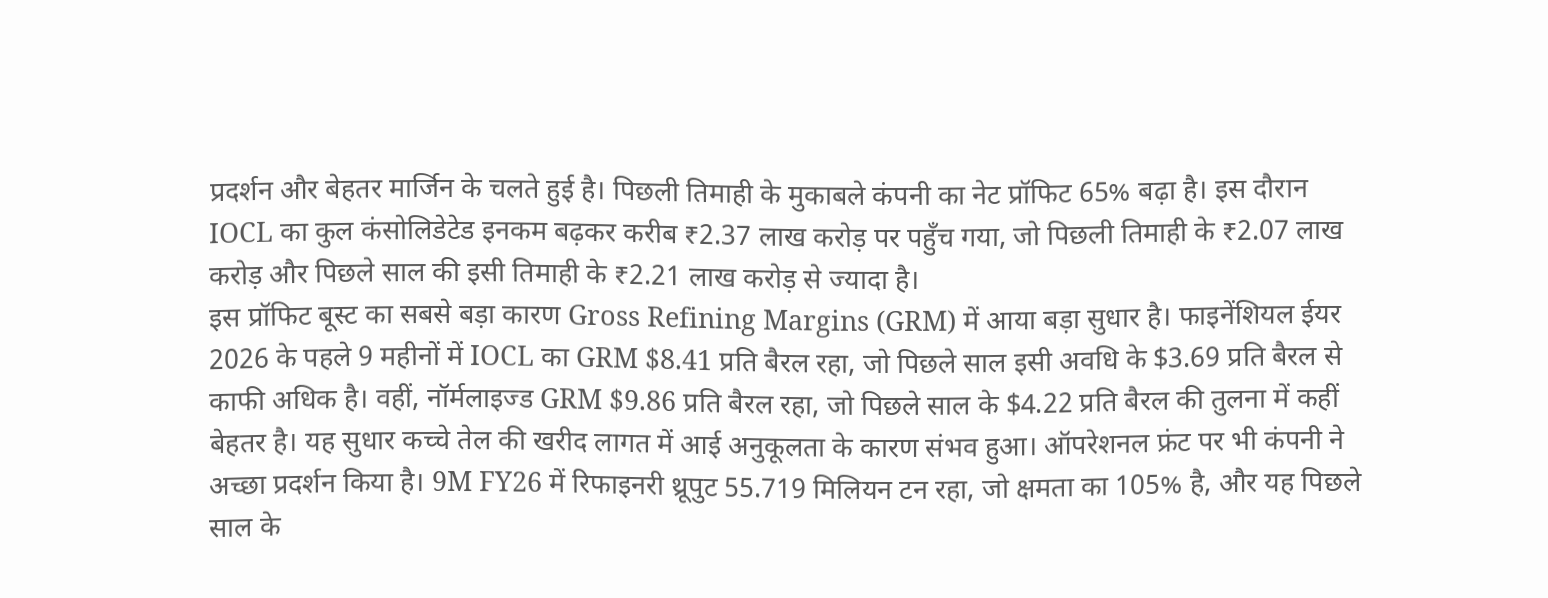प्रदर्शन और बेहतर मार्जिन के चलते हुई है। पिछली तिमाही के मुकाबले कंपनी का नेट प्रॉफिट 65% बढ़ा है। इस दौरान IOCL का कुल कंसोलिडेटेड इनकम बढ़कर करीब ₹2.37 लाख करोड़ पर पहुँच गया, जो पिछली तिमाही के ₹2.07 लाख करोड़ और पिछले साल की इसी तिमाही के ₹2.21 लाख करोड़ से ज्यादा है।
इस प्रॉफिट बूस्ट का सबसे बड़ा कारण Gross Refining Margins (GRM) में आया बड़ा सुधार है। फाइनेंशियल ईयर 2026 के पहले 9 महीनों में IOCL का GRM $8.41 प्रति बैरल रहा, जो पिछले साल इसी अवधि के $3.69 प्रति बैरल से काफी अधिक है। वहीं, नॉर्मलाइज्ड GRM $9.86 प्रति बैरल रहा, जो पिछले साल के $4.22 प्रति बैरल की तुलना में कहीं बेहतर है। यह सुधार कच्चे तेल की खरीद लागत में आई अनुकूलता के कारण संभव हुआ। ऑपरेशनल फ्रंट पर भी कंपनी ने अच्छा प्रदर्शन किया है। 9M FY26 में रिफाइनरी थ्रूपुट 55.719 मिलियन टन रहा, जो क्षमता का 105% है, और यह पिछले साल के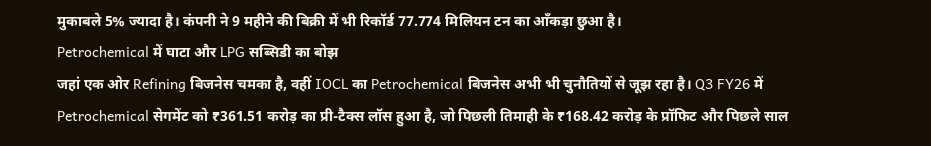मुकाबले 5% ज्यादा है। कंपनी ने 9 महीने की बिक्री में भी रिकॉर्ड 77.774 मिलियन टन का आँकड़ा छुआ है।
Petrochemical में घाटा और LPG सब्सिडी का बोझ
जहां एक ओर Refining बिजनेस चमका है, वहीं IOCL का Petrochemical बिजनेस अभी भी चुनौतियों से जूझ रहा है। Q3 FY26 में Petrochemical सेगमेंट को ₹361.51 करोड़ का प्री-टैक्स लॉस हुआ है, जो पिछली तिमाही के ₹168.42 करोड़ के प्रॉफिट और पिछले साल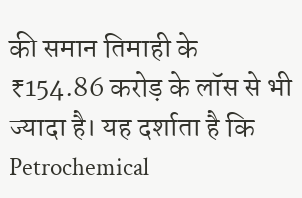की समान तिमाही के ₹154.86 करोड़ के लॉस से भी ज्यादा है। यह दर्शाता है कि Petrochemical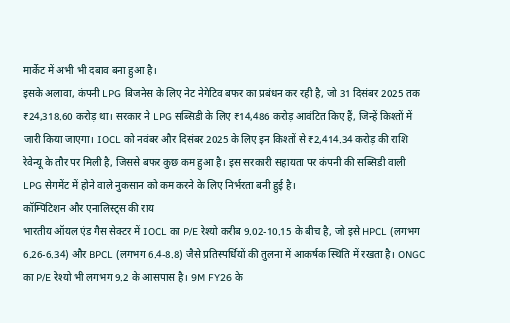मार्केट में अभी भी दबाव बना हुआ है।
इसके अलावा, कंपनी LPG बिजनेस के लिए नेट नेगेटिव बफर का प्रबंधन कर रही है, जो 31 दिसंबर 2025 तक ₹24,318.60 करोड़ था। सरकार ने LPG सब्सिडी के लिए ₹14,486 करोड़ आवंटित किए हैं, जिन्हें किश्तों में जारी किया जाएगा। IOCL को नवंबर और दिसंबर 2025 के लिए इन किश्तों से ₹2,414.34 करोड़ की राशि रेवेन्यू के तौर पर मिली है, जिससे बफर कुछ कम हुआ है। इस सरकारी सहायता पर कंपनी की सब्सिडी वाली LPG सेगमेंट में होने वाले नुकसान को कम करने के लिए निर्भरता बनी हुई है।
कॉम्पिटिशन और एनालिस्ट्स की राय
भारतीय ऑयल एंड गैस सेक्टर में IOCL का P/E रेश्यो करीब 9.02-10.15 के बीच है, जो इसे HPCL (लगभग 6.26-6.34) और BPCL (लगभग 6.4-8.8) जैसे प्रतिस्पर्धियों की तुलना में आकर्षक स्थिति में रखता है। ONGC का P/E रेश्यो भी लगभग 9.2 के आसपास है। 9M FY26 के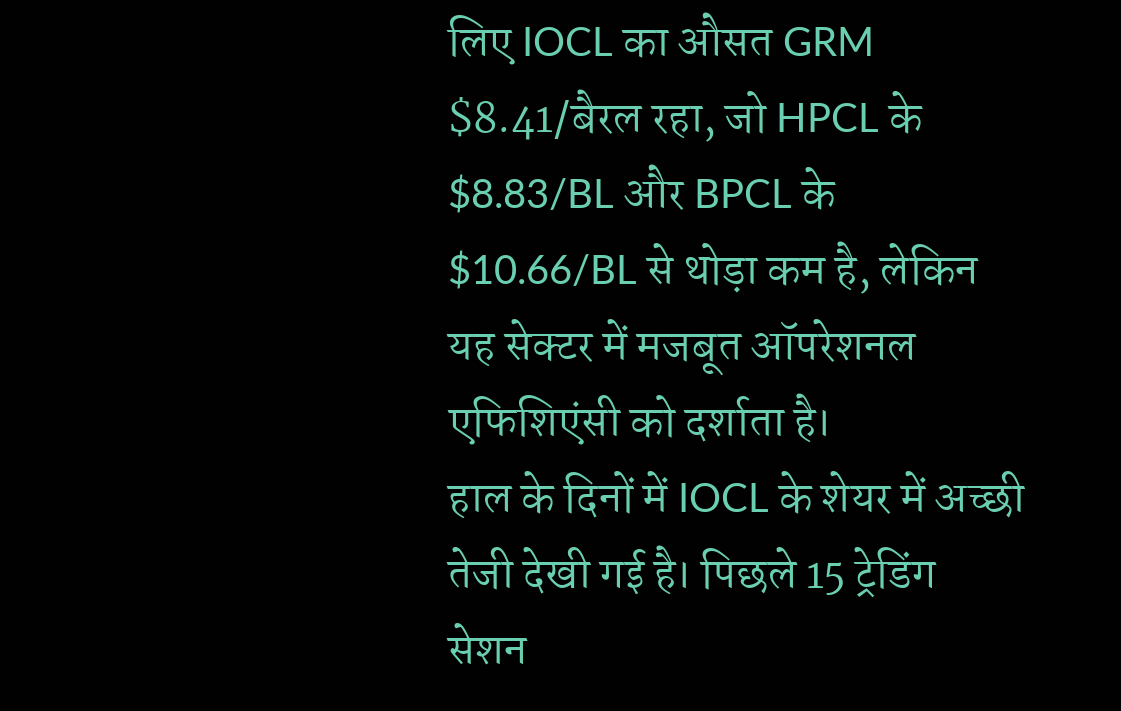लिए IOCL का औसत GRM $8.41/बैरल रहा, जो HPCL के $8.83/BL और BPCL के $10.66/BL से थोड़ा कम है, लेकिन यह सेक्टर में मजबूत ऑपरेशनल एफिशिएंसी को दर्शाता है।
हाल के दिनों में IOCL के शेयर में अच्छी तेजी देखी गई है। पिछले 15 ट्रेडिंग सेशन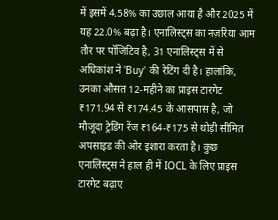में इसमें 4.58% का उछाल आया है और 2025 में यह 22.0% बढ़ा है। एनालिस्ट्स का नज़रिया आम तौर पर पॉजिटिव है, 31 एनालिस्ट्स में से अधिकांश ने 'Buy' की रेटिंग दी है। हालांकि, उनका औसत 12-महीने का प्राइस टारगेट ₹171.94 से ₹174.45 के आसपास है, जो मौजूदा ट्रेडिंग रेंज ₹164-₹175 से थोड़ी सीमित अपसाइड की ओर इशारा करता है। कुछ एनालिस्ट्स ने हाल ही में IOCL के लिए प्राइस टारगेट बढ़ाए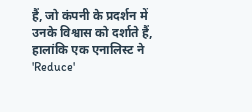हैं, जो कंपनी के प्रदर्शन में उनके विश्वास को दर्शाते हैं, हालांकि एक एनालिस्ट ने 'Reduce'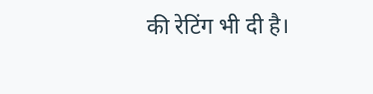की रेटिंग भी दी है।